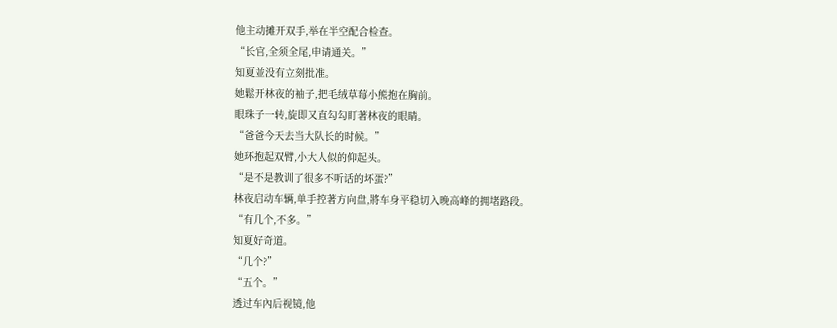他主动摊开双手,举在半空配合检查。
“长官,全须全尾,申请通关。”
知夏並没有立刻批准。
她鬆开林夜的袖子,把毛绒草莓小熊抱在胸前。
眼珠子一转,旋即又直勾勾盯著林夜的眼睛。
“爸爸今天去当大队长的时候。”
她环抱起双臂,小大人似的仰起头。
“是不是教训了很多不听话的坏蛋?”
林夜启动车辆,单手控著方向盘,將车身平稳切入晚高峰的拥堵路段。
“有几个,不多。”
知夏好奇道。
“几个?”
“五个。”
透过车內后视镜,他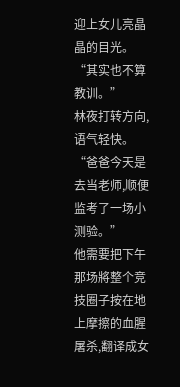迎上女儿亮晶晶的目光。
“其实也不算教训。”
林夜打转方向,语气轻快。
“爸爸今天是去当老师,顺便监考了一场小测验。”
他需要把下午那场將整个竞技圈子按在地上摩擦的血腥屠杀,翻译成女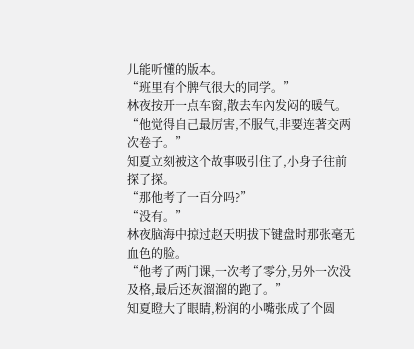儿能听懂的版本。
“班里有个脾气很大的同学。”
林夜按开一点车窗,散去车內发闷的暖气。
“他觉得自己最厉害,不服气,非要连著交两次卷子。”
知夏立刻被这个故事吸引住了,小身子往前探了探。
“那他考了一百分吗?”
“没有。”
林夜脑海中掠过赵天明拔下键盘时那张毫无血色的脸。
“他考了两门课,一次考了零分,另外一次没及格,最后还灰溜溜的跑了。”
知夏瞪大了眼睛,粉润的小嘴张成了个圆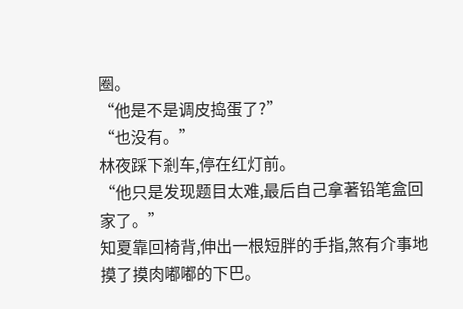圈。
“他是不是调皮捣蛋了?”
“也没有。”
林夜踩下剎车,停在红灯前。
“他只是发现题目太难,最后自己拿著铅笔盒回家了。”
知夏靠回椅背,伸出一根短胖的手指,煞有介事地摸了摸肉嘟嘟的下巴。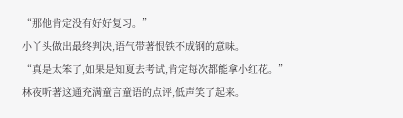“那他肯定没有好好复习。”
小丫头做出最终判决,语气带著恨铁不成钢的意味。
“真是太笨了,如果是知夏去考试,肯定每次都能拿小红花。”
林夜听著这通充满童言童语的点评,低声笑了起来。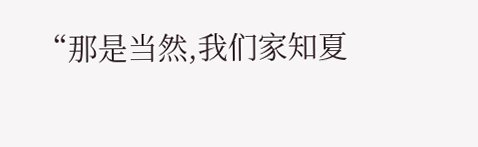“那是当然,我们家知夏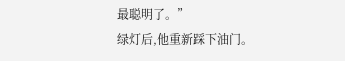最聪明了。”
绿灯后,他重新踩下油门。